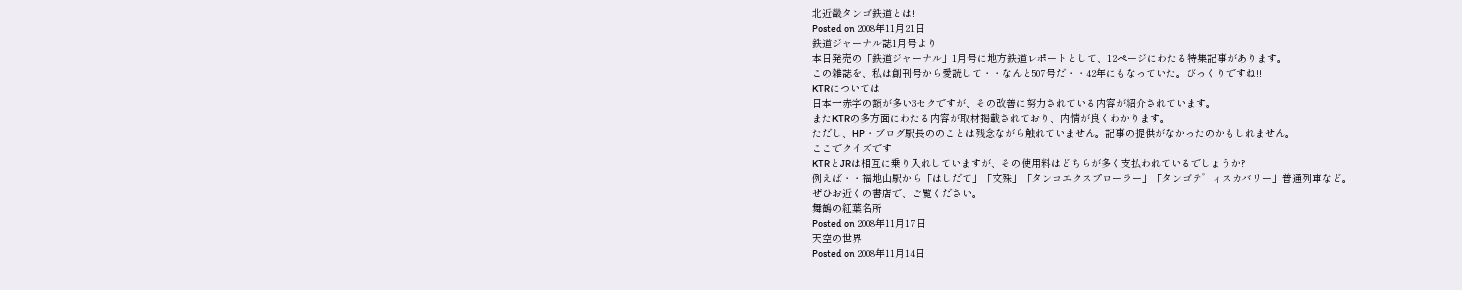北近畿タンゴ鉄道とは!
Posted on 2008年11月21日
鉄道ジャーナル誌1月号より
本日発売の「鉄道ジャーナル」1月号に地方鉄道レポートとして、12ページにわたる特集記事があります。
この雑誌を、私は創刊号から愛読して・・なんと507号だ・・42年にもなっていた。びっくりですね!!
KTRについては
日本一赤字の額が多い3セクですが、その改善に努力されている内容が紹介されています。
またKTRの多方面にわたる内容が取材掲載されており、内情が良くわかります。
ただし、HP・ブログ駅長ののことは残念ながら触れていません。記事の提供がなかったのかもしれません。
ここでクイズです
KTRとJRは相互に乗り入れしていますが、その使用料はどちらが多く支払われているでしょうか?
例えば・・福地山駅から「はしだて」「文殊」「タンコエクスプローラー」「タンゴテ゜ィスカバリー」普通列車など。
ぜひお近くの書店で、ご覧ください。
舞鶴の紅葉名所
Posted on 2008年11月17日
天空の世界
Posted on 2008年11月14日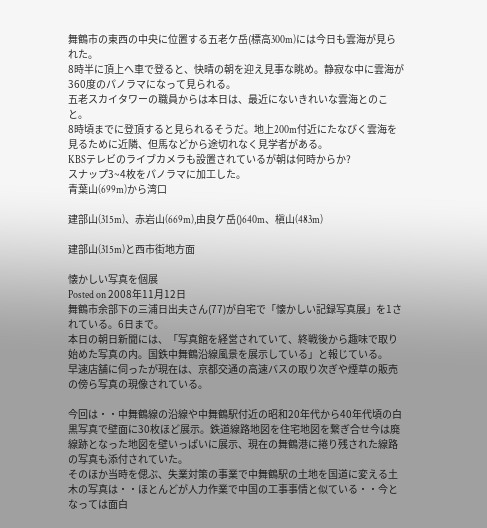舞鶴市の東西の中央に位置する五老ケ岳(標高300m)には今日も雲海が見られた。
8時半に頂上へ車で登ると、快晴の朝を迎え見事な眺め。静寂な中に雲海が360度のパノラマになって見られる。
五老スカイタワーの職員からは本日は、最近にないきれいな雲海とのこと。
8時頃までに登頂すると見られるそうだ。地上200m付近にたなびく雲海を見るために近隣、但馬などから途切れなく見学者がある。
KBSテレビのライブカメラも設置されているが朝は何時からか?
スナップ3~4枚をパノラマに加工した。
青葉山(699m)から湾口

建部山(315m)、赤岩山(669m),由良ケ岳()640m、槇山(483m)

建部山(315m)と西市街地方面

懐かしい写真を個展
Posted on 2008年11月12日
舞鶴市余部下の三浦日出夫さん(77)が自宅で「懐かしい記録写真展」を1されている。6日まで。
本日の朝日新聞には、「写真館を経営されていて、終戦後から趣味で取り始めた写真の内。国鉄中舞鶴沿線風景を展示している」と報じている。
早速店舗に伺ったが現在は、京都交通の高速バスの取り次ぎや煙草の販売の傍ら写真の現像されている。

今回は・・中舞鶴線の沿線や中舞鶴駅付近の昭和20年代から40年代頃の白黒写真で壁面に30枚ほど展示。鉄道線路地図を住宅地図を繋ぎ合せ今は廃線跡となった地図を壁いっぱいに展示、現在の舞鶴港に捲り残された線路の写真も添付されていた。
そのほか当時を偲ぶ、失業対策の事業で中舞鶴駅の土地を国道に変える土木の写真は・・ほとんどが人力作業で中国の工事事情と似ている・・今となっては面白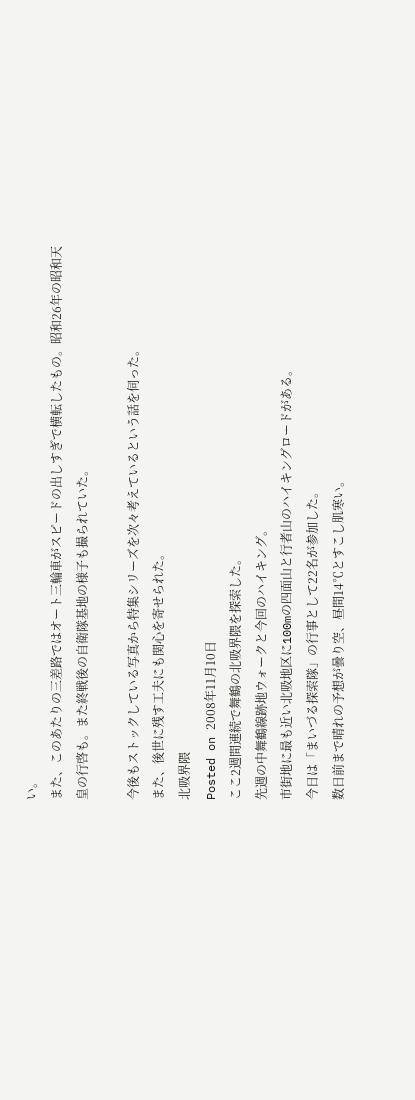い。
また、このあたりの三差路ではオート三輪車がスピードの出しすぎで横転したもの。昭和26年の昭和天皇の行啓も。また終戦後の自衛隊基地の様子も撮られていた。

今後もストックしている写真から特集シリーズを次々考えているという話を伺った。
また、後世に残す工夫にも関心を寄せられた。
北吸界隈
Posted on 2008年11月10日
ここ2週間連続で舞鶴の北吸界隈を探索した。
先週の中舞鶴線跡地ウォークと今回のハイキング。
市街地に最も近い北吸地区に100mの四面山と行者山のハイキングロードがある。
今日は「まいづる探索隊」の行事として22名が参加した。
数日前まで晴れの予想が曇り空、昼間14℃とすこし肌寒い。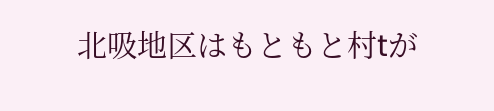北吸地区はもともと村tが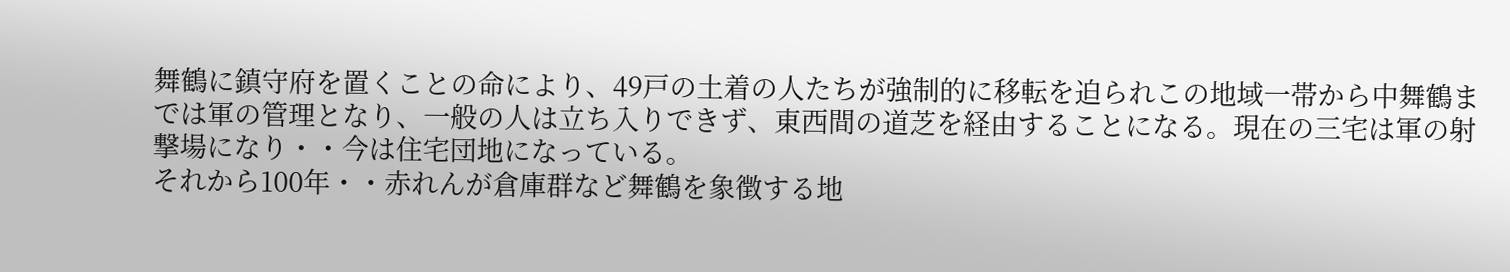舞鶴に鎮守府を置くことの命により、49戸の土着の人たちが強制的に移転を迫られこの地域一帯から中舞鶴までは軍の管理となり、一般の人は立ち入りできず、東西間の道芝を経由することになる。現在の三宅は軍の射撃場になり・・今は住宅団地になっている。
それから100年・・赤れんが倉庫群など舞鶴を象徴する地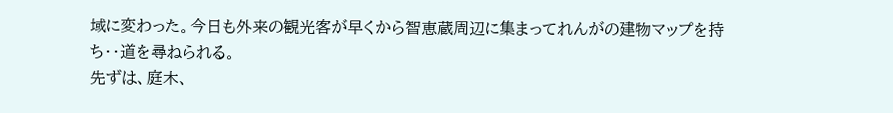域に変わった。今日も外来の観光客が早くから智恵蔵周辺に集まってれんがの建物マップを持ち・・道を尋ねられる。
先ずは、庭木、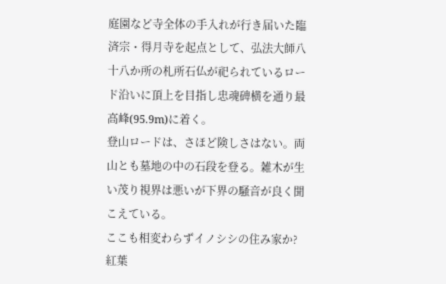庭園など寺全体の手入れが行き届いた臨済宗・得月寺を起点として、弘法大師八十八か所の札所石仏が祀られているロード沿いに頂上を目指し忠魂碑横を通り最高峰(95.9m)に着く。
登山ロードは、さほど険しさはない。両山とも墓地の中の石段を登る。雑木が生い茂り視界は悪いが下界の騒音が良く聞こえている。
ここも相変わらずイノシシの住み家か? 紅葉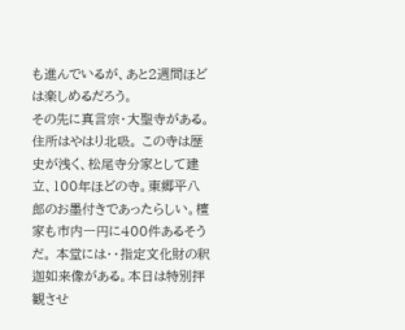も進んでいるが、あと2週間ほどは楽しめるだろう。
その先に真言宗・大聖寺がある。住所はやはり北吸。 この寺は歴史が浅く、松尾寺分家として建立、100年ほどの寺。東郷平八郎のお墨付きであったらしい。檀家も市内一円に400件あるそうだ。 本堂には・・指定文化財の釈迦如来像がある。本日は特別拝観させ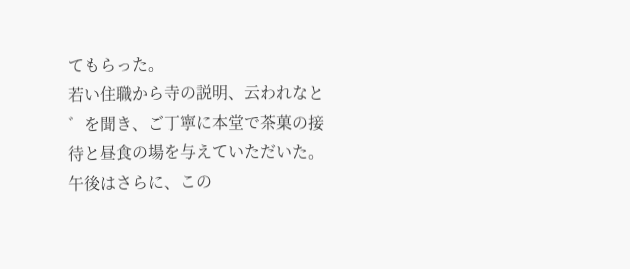てもらった。
若い住職から寺の説明、云われなと゛を聞き、ご丁寧に本堂で茶菓の接待と昼食の場を与えていただいた。
午後はさらに、この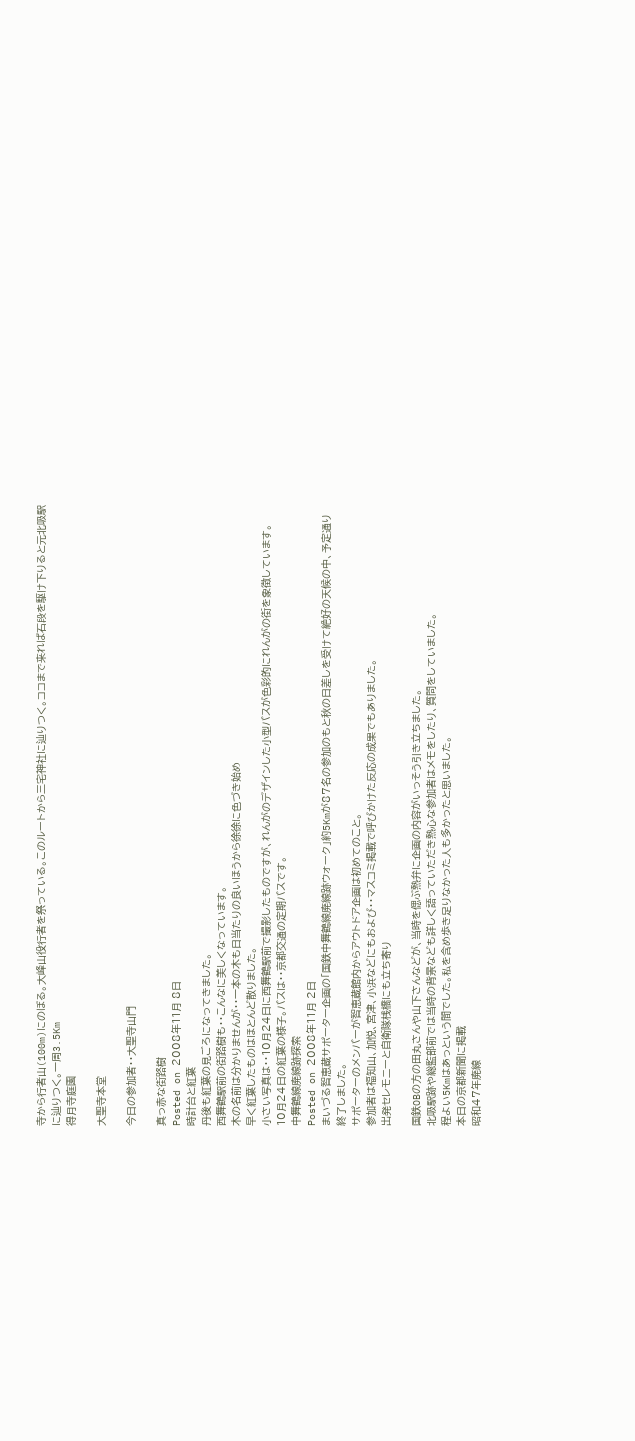寺から行者山(100m)にのぼる。大峰山役行者を祭っている。このルートから三宅神社に辿りつく。ココまで来れば石段を駆け下りると元北吸駅に辿りつく。一周3.5Km
得月寺庭園

大聖寺本堂

今日の参加者・・大聖寺山門

真っ赤な街路樹
Posted on 2008年11月 8日
時計台と紅葉
丹後も紅葉の見ごろになってきました。
西舞鶴駅前の街路樹も・・こんなに美しくなっています。
木の名前は分かりませんが・・一本の木も日当たりの良いほうから徐徐に色づき始め
早く紅葉したものはほとんど散りました。
小さい写真は・・10月24日に西舞鶴駅前で撮影したものですが、れんがのデザインした小型バスが色彩的にれんがの街を象徴しています。
10月24日の紅葉の様子。バスは・・京都交通の定期バスです。
中舞鶴線廃線跡探索
Posted on 2008年11月 2日
まいづる智恵蔵サポーター企画の「国鉄中舞鶴線廃線跡ウォーク」約5Kmが87名の参加のもと秋の日差しを受けて絶好の天候の中、予定通り終了しました。
サポーターのメンバーが智恵蔵館内からアウトドア企画は初めてのこと。
参加者は福知山、加悦、宮津、小浜などにもおよび・・マスコミ掲載で呼びかけた反応の成果でもありました。
出発セレモニーと自衛隊桟橋にも立ち寄り

国鉄OBの方の田丸さんや山下さんなどが、当時を偲ぶ熱弁に企画の内容がいっそう引き立ちました。
北吸駅跡や総監部前では当時の背景なども詳しく語っていただき熱心な参加者はメモをしたり、質問をしていました。
程よい5Kmはあっという間でした。私を含め歩き足りなかった人も多かったと思いました。
本日の京都新聞に掲載
昭和47年廃線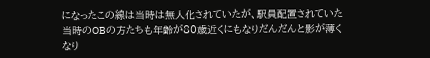になったこの線は当時は無人化されていたが、駅員配置されていた当時のOBの方たちも年齢が80歳近くにもなりだんだんと影が薄くなり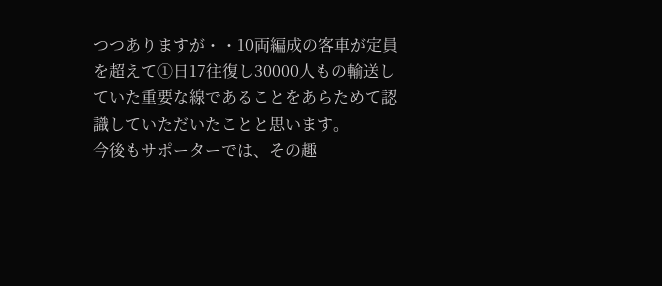つつありますが・・10両編成の客車が定員を超えて①日17往復し30000人もの輸送していた重要な線であることをあらためて認識していただいたことと思います。
今後もサポーターでは、その趣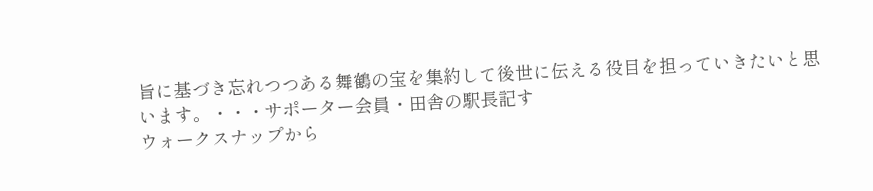旨に基づき忘れつつある舞鶴の宝を集約して後世に伝える役目を担っていきたいと思います。・・・サポーター会員・田舎の駅長記す
ウォークスナップから